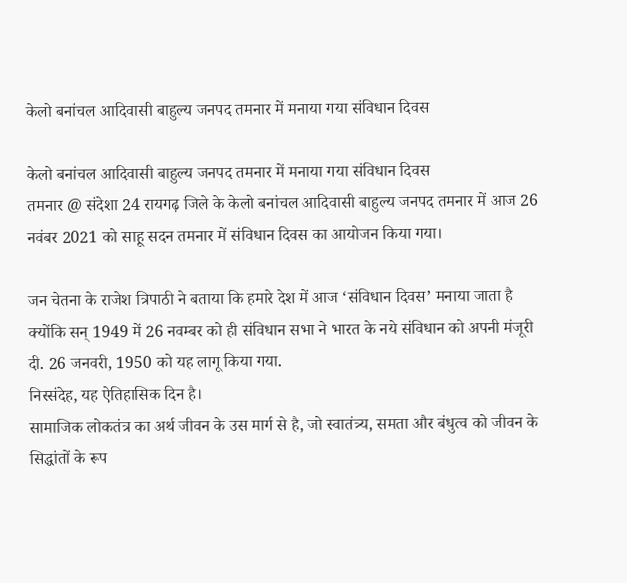केलो बनांचल आदिवासी बाहुल्य जनपद तमनार में मनाया गया संविधान दिवस

केलो बनांचल आदिवासी बाहुल्य जनपद तमनार में मनाया गया संविधान दिवस
तमनार @ संदेशा 24 रायगढ़ जिले के केलो बनांचल आदिवासी बाहुल्य जनपद तमनार में आज 26 नवंबर 2021 को साहू सदन तमनार में संविधान दिवस का आयोजन किया गया।

जन चेतना के राजेश त्रिपाठी ने बताया कि हमारे देश में आज ‘संविधान दिवस’ मनाया जाता है क्योंकि सन् 1949 में 26 नवम्बर को ही संविधान सभा ने भारत के नये संविधान को अपनी मंजूरी दी. 26 जनवरी, 1950 को यह लागू किया गया.
निस्संदेह, यह ऐतिहासिक दिन है।
सामाजिक लोकतंत्र का अर्थ जीवन के उस मार्ग से है, जो स्वातंत्र्य, समता और बंधुत्व को जीवन के सिद्धांतों के रूप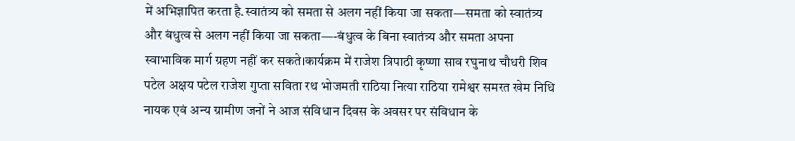में अभिज्ञापित करता है.स्वातंत्र्य को समता से अलग नहीं किया जा सकता—समता को स्वातंत्र्य और बंधुत्व से अलग नहीं किया जा सकता—-बंधुत्व के बिना स्वातंत्र्य और समता अपना स्वाभाविक मार्ग ग्रहण नहीं कर सकते।कार्यक्रम में राजेश त्रिपाठी कृष्णा साव रघुनाथ चौधरी शिव पटेल अक्षय पटेल राजेश गुप्ता सविता रथ भोजमती राठिया नित्या राठिया रामेश्वर समरत खेम निधि नायक एवं अन्य ग्रामीण जनों ने आज संविधान दिवस के अवसर पर संविधान के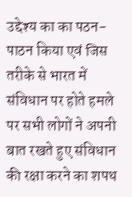उद्देश्य का का पठन-पाठन किया एवं जिस तरीके से भारत में संविधान पर होते हमले पर सभी लोगों ने अपनी बात रखते हुए संविधान की रक्षा करने का शपथ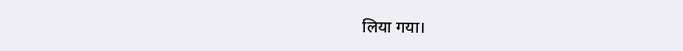लिया गया।